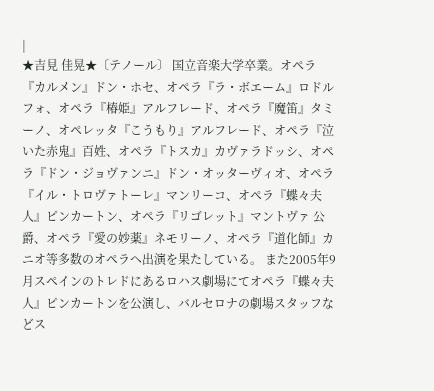|
★吉見 佳晃★〔テノール〕 国立音楽大学卒業。オペラ『カルメン』ドン・ホセ、オペラ『ラ・ボエーム』ロドルフォ、オペラ『椿姫』アルフレード、オペラ『魔笛』タミーノ、オペレッタ『こうもり』アルフレード、オペラ『泣いた赤鬼』百姓、オペラ『トスカ』カヴァラドッシ、オペラ『ドン・ジョヴァンニ』ドン・オッターヴィオ、オペラ『イル・トロヴァトーレ』マンリーコ、オペラ『蝶々夫人』ピンカートン、オペラ『リゴレット』マントヴァ 公爵、オペラ『愛の妙薬』ネモリーノ、オペラ『道化師』カニオ等多数のオペラへ出演を果たしている。 また2005年9月スペインのトレドにあるロハス劇場にてオペラ『蝶々夫人』ピンカートンを公演し、バルセロナの劇場スタッフなどス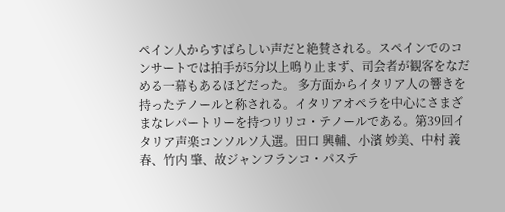ペイン人からすばらしい声だと絶賛される。スペインでのコンサートでは拍手が5分以上鳴り止まず、司会者が観客をなだめる一幕もあるほどだった。 多方面からイタリア人の響きを持ったテノールと称される。イタリアオペラを中心にさまざまなレパートリーを持つリリコ・テノールである。第39回イタリア声楽コンソルソ入選。田口 興輔、小濱 妙美、中村 義春、竹内 肇、故ジャンフランコ・パステ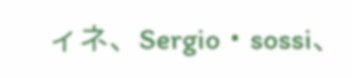ィネ、Sergio・sossi、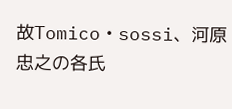故Tomico・sossi、河原 忠之の各氏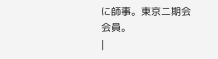に師事。東京二期会会員。
|